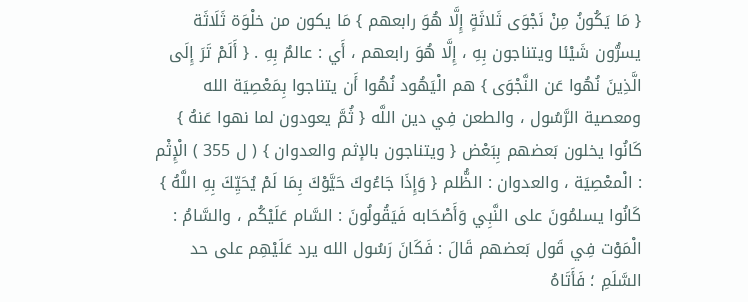{ مَا يَكُونُ مِنْ نَجْوَى ثَلاثَةٍ إِلَّا هُوَ رابعهم } مَا يكون من خلْوَة ثَلَاثَة يسرُّون شَيْئا ويتناجون بِهِ ، إِلَّا هُوَ رابعهم ، أَي : عالمٌ بِهِ . { أَلَمْ تَرَ إِلَى الَّذِينَ نُهُوا عَن النَّجْوَى } هم الْيَهُود نُهُوا أَن يتناجوا بِمَعْصِيَة الله ومعصية الرَّسُول ، والطعن فِي دين اللَّه { ثُمَّ يعودون لما نهوا عَنهُ } كَانُوا يخلون بَعضهم بِبَعْض { ويتناجون بالإثم والعدوان } ( ل 355 ) الْإِثْم : الْمعْصِيَة ، والعدوان : الظُّلم { وَإِذَا جَاءُوكَ حَيَّوْكَ بِمَا لَمْ يُحَيِّكَ بِهِ اللَّهُ } كَانُوا يسلمُونَ على النَّبِي وَأَصْحَابه فَيَقُولُونَ : السَّام عَلَيْكُم ، والسَّامُ : الْمَوْت فِي قَول بَعضهم قَالَ : فَكَانَ رَسُول الله يرد عَلَيْهِم على حد السَّلَمِ ؛ فَأَتَاهُ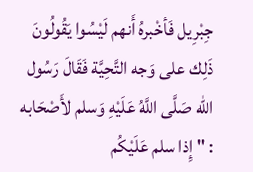جِبْرِيل فَأخْبرهُ أَنهم لَيْسُوا يَقُولُونَ ذَلِك على وَجه التَّحِيَّة فَقَالَ رَسُول الله صَلَّى اللَّهُ عَلَيْهِ وَسلم لأَصْحَابه : " إِذا سلم عَلَيْكُم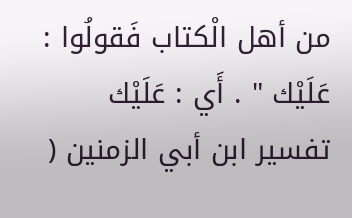من أهل الْكتاب فَقولُوا : عَلَيْك " . أَي : عَلَيْك
تفسير ابن أبي الزمنين (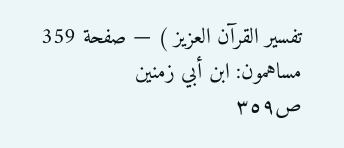تفسير القرآن العزيز ) — صفحة 359
مساهمون: ابن أبي زمنين
ص٣٥٩